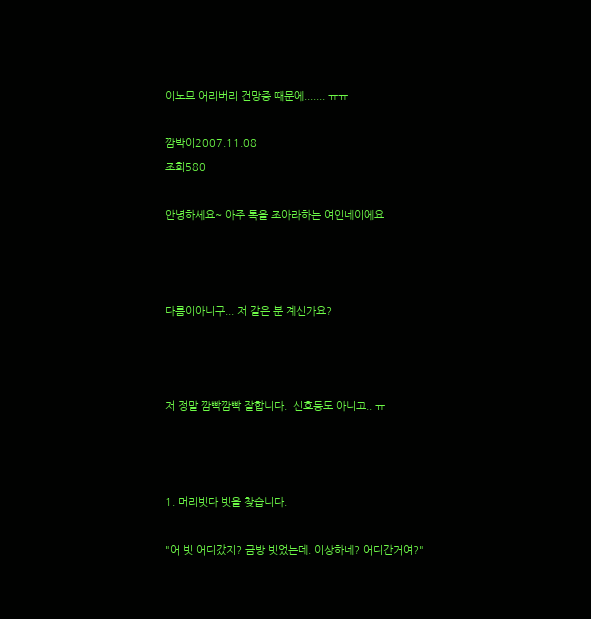이노므 어리버리 건망증 때문에....... ㅠㅠ

깜박이2007.11.08
조회580

안녕하세요~ 아주 톡을 조아라하는 여인네이에요



다름이아니구... 저 같은 분 계신가요?



저 정말 깜빡깜빡 잘합니다.  신호등도 아니고.. ㅠ



1. 머리빗다 빗을 찾습니다.

"어 빗 어디갔지? 금방 빗었는데. 이상하네? 어디간거여?"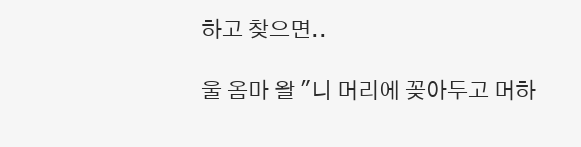하고 찾으면..

울 옴마 왈 "니 머리에 꽂아두고 머하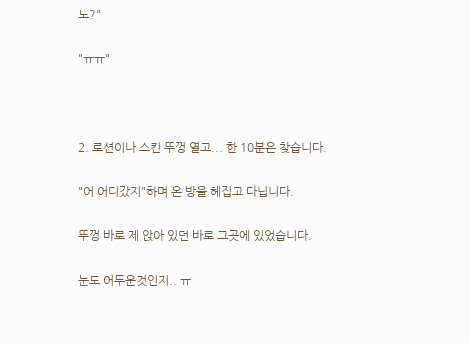노?"

"ㅠㅠ"



2. 로션이나 스킨 뚜껑 열고... 한 10분은 찾습니다.

"어 어디갔지"하며 온 방을 헤집고 다닙니다.

뚜껑 바로 제 앉아 있던 바로 그곳에 있었습니다.

눈도 어두운것인지.. ㅠ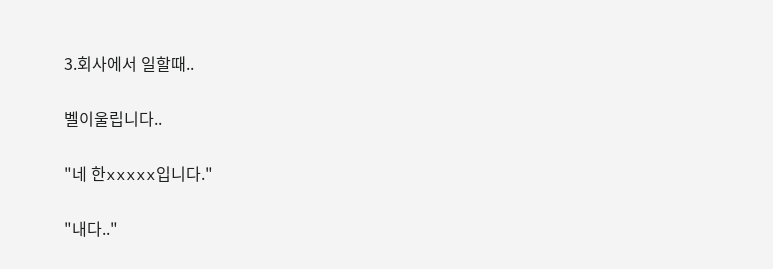3.회사에서 일할때..

벨이울립니다..

"네 한xxxxx입니다."

"내다.."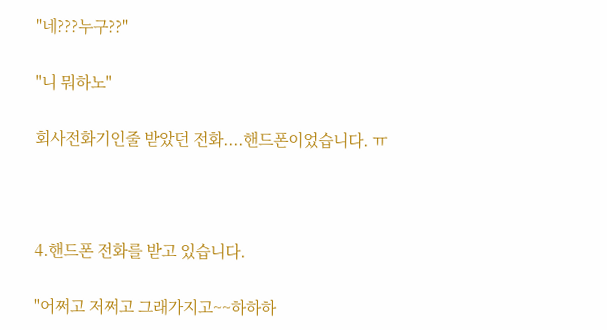"네???누구??"

"니 뭐하노"

회사전화기인줄 받았던 전화....핸드폰이었습니다. ㅠ



4.핸드폰 전화를 받고 있습니다.

"어쩌고 저쩌고 그래가지고~~하하하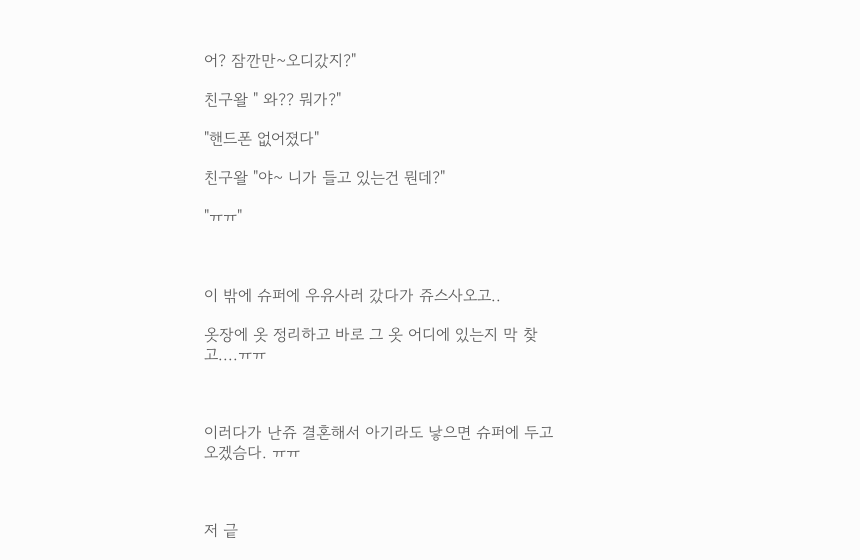어? 잠깐만~오디갔지?"

친구왈 " 와?? 뭐가?"

"핸드폰 없어졌다"

친구왈 "야~ 니가 들고 있는건 뭔데?"

"ㅠㅠ"



이 밖에 슈퍼에 우유사러 갔다가 쥬스사오고..

옷장에 옷 정리하고 바로 그 옷 어디에 있는지 막 찾고....ㅠㅠ



이러다가 난쥬 결혼해서 아기라도 낳으면 슈퍼에 두고 오겠슴다. ㅠㅠ



저 긑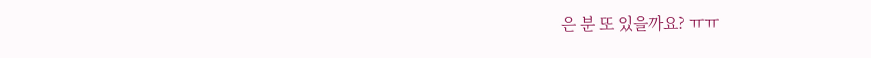은 분 또 있을까요? ㅠㅠ